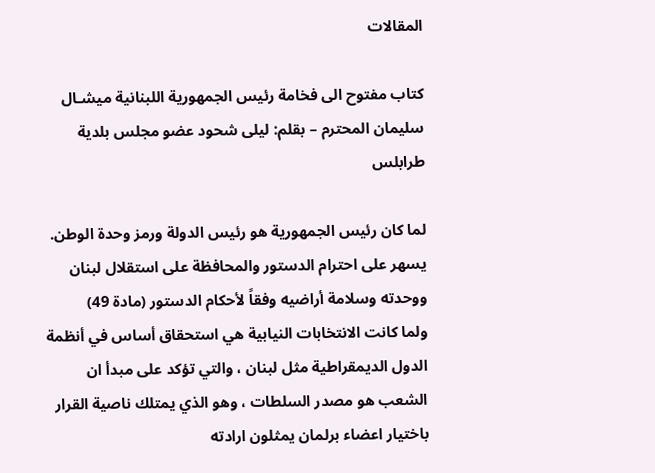المقالات

كتاب مفتوح الى فخامة رئيس الجمهورية اللبنانية ميشـال سليمان المحترم – بقلم: ليلى شحود عضو مجلس بلدية طرابلس

لما كان رئيس الجمهورية هو رئيس الدولة ورمز وحدة الوطن. يسهر على احترام الدستور والمحافظة على استقلال لبنان ووحدته وسلامة أراضيه وفقاً لأحكام الدستور (مادة 49)
ولما كانت الانتخابات النيابية هي استحقاق أساس في أنظمة الدول الديمقراطية مثل لبنان ، والتي تؤكد على مبدأ ان الشعب هو مصدر السلطات ، وهو الذي يمتلك ناصية القرار باختيار اعضاء برلمان يمثلون ارادته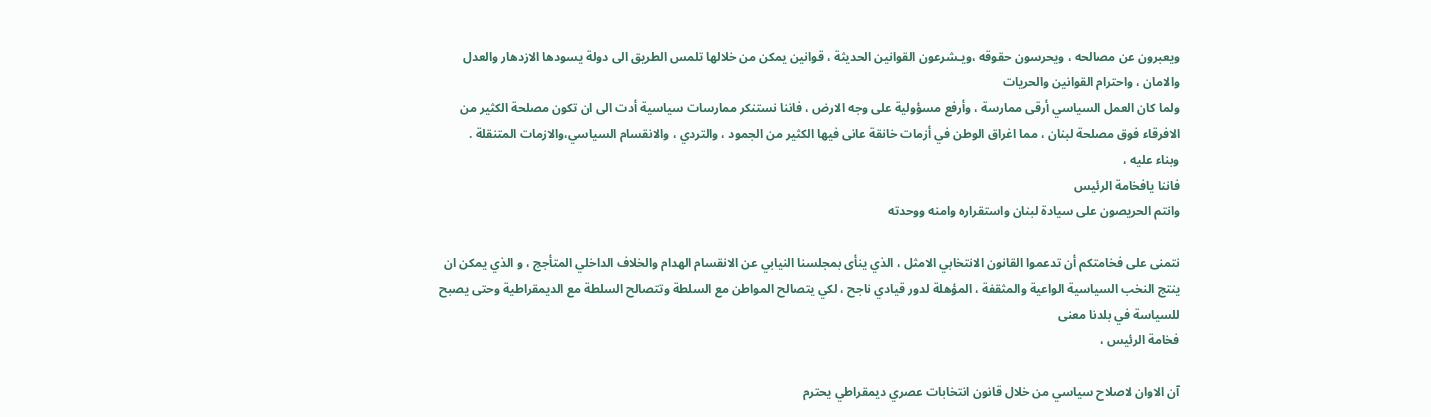ويعبرون عن مصالحه ، ويحرسون حقوقه ،ويـشرعون القوانين الحديثة ، قوانين يمكن من خلالها تلمس الطريق الى دولة يسودها الازدهار والعدل والامان ، واحترام القوانين والحريات
ولما كان العمل السياسي أرقى ممارسة ، وأرفع مسؤولية على وجه الارض ، فاننا نستنكر ممارسات سياسية أدت الى ان تكون مصلحة الكثير من الافرقاء فوق مصلحة لبنان ، مما اغراق الوطن في أزمات خانقة عانى فيها الكثير من الجمود ، والتردي ، والانقسام السياسي،والازمات المتنقلة .
وبناء عليه ،
فاننا يافخامة الرئيس
وانتم الحريصون على سيادة لبنان واستقراره وامنه ووحدته

نتمنى على فخامتكم أن تدعموا القانون الانتخابي الامثل ، الذي ينأى بمجلسنا النيابي عن الانقسام الهدام والخلاف الداخلي المتأجج ، و الذي يمكن ان ينتج النخب السياسية الواعية والمثقفة ، المؤهلة لدور قيادي ناجح ، لكي يتصالح المواطن مع السلطة وتتصالح السلطة مع الديمقراطية وحتى يصبح للسياسة في بلدنا معنى
فخامة الرئيس ،

آن الاوان لاصلاح سياسي من خلال قانون انتخابات عصري ديمقراطي يحترم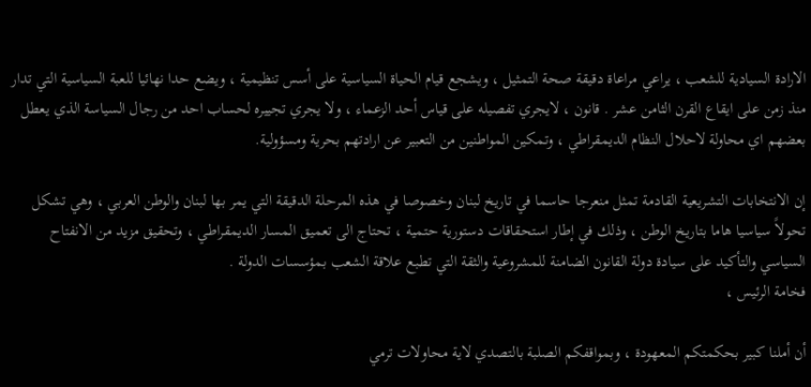الارادة السيادية للشعب ، يراعي مراعاة دقيقة صحة التمثيل ، ويشجع قيام الحياة السياسية على أسس تنظيمية ، ويضع حدا نهائيا للعبة السياسية التي تدار منذ زمن على ايقاع القرن الثامن عشر . قانون ، لايجري تفصيله على قياس أحد الزعماء ، ولا يجري تجييره لحساب احد من رجال السياسة الذي يعطل بعضهم اي محاولة لاحلال النظام الديمقراطي ، وتمكين المواطنين من التعبير عن ارادتهم بحرية ومسؤولية.

إن الانتخابات التشريعية القادمة تمثل منعرجا حاسما في تاريخ لبنان وخصوصا في هذه المرحلة الدقيقة التي يمر بها لبنان والوطن العربي ، وهي تشكل تحولاً سياسيا هاما بتاريخ الوطن ، وذلك في إطار استحقاقات دستورية حتمية ، تحتاج الى تعميق المسار الديمقراطي ، وتحقيق مزيد من الانفتاح السياسي والتأكيد على سيادة دولة القانون الضامنة للمشروعية والثقة التي تطبع علاقة الشعب بمؤسسات الدولة .
فخامة الرئيس ،

أن أملنا كبير بحكمتكم المعهودة ، وبمواقفكم الصلبة بالتصدي لاية محاولات ترمي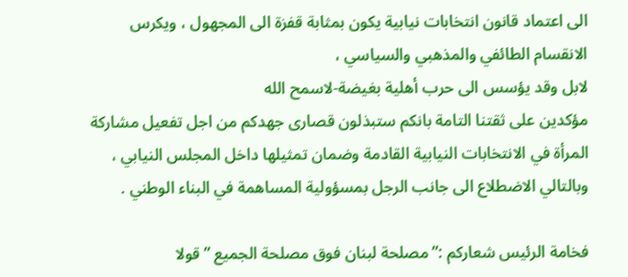الى اعتماد قانون انتخابات نيابية يكون بمثابة قفزة الى المجهول ، ويكرس الانقسام الطائفي والمذهبي والسياسي ،
لابل وقد يؤسس الى حرب أهلية بغيضة-لاسمح الله
مؤكدين على ثقتنا التامة بانكم ستبذلون قصارى جهدكم من اجل تفعيل مشاركة المرأة في الانتخابات النيابية القادمة وضمان تمثيلها داخل المجلس النيابي ، وبالتالي الاضطلاع الى جانب الرجل بمسؤولية المساهمة في البناء الوطني .

فخامة الرئيس شعاركم :”مصلحة لبنان فوق مصلحة الجميع ” قولا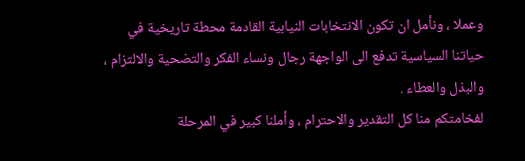وعملا ، ونأمل ان تكون الانتخابات النيابية القادمة محطة تاريخية في حياتنا السياسية تدفع الى الواجهة رجال ونساء الفكر والتضحية والالتزام ، والبذل والعطاء .
لفخامتكم منا كل التقدير والاحترام ، وأملنا كبير في المرحلة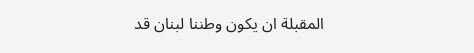المقبلة ان يكون وطننا لبنان قد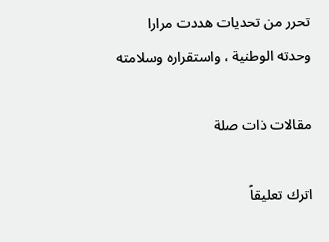تحرر من تحديات هددت مرارا وحدته الوطنية ، واستقراره وسلامته

مقالات ذات صلة

اترك تعليقاً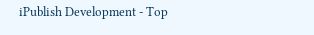iPublish Development - Top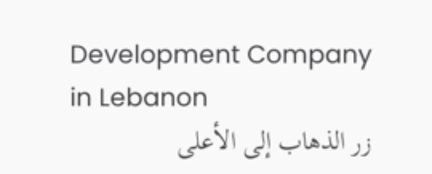Development Company in Lebanon
زر الذهاب إلى الأعلى